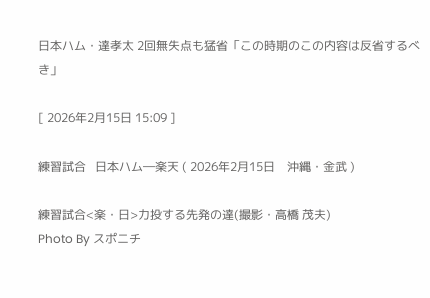日本ハム・達孝太 2回無失点も猛省「この時期のこの内容は反省するべき」

[ 2026年2月15日 15:09 ]

練習試合   日本ハム―楽天 ( 2026年2月15日    沖縄・金武 )

練習試合<楽・日>力投する先発の達(撮影・高橋 茂夫)
Photo By スポニチ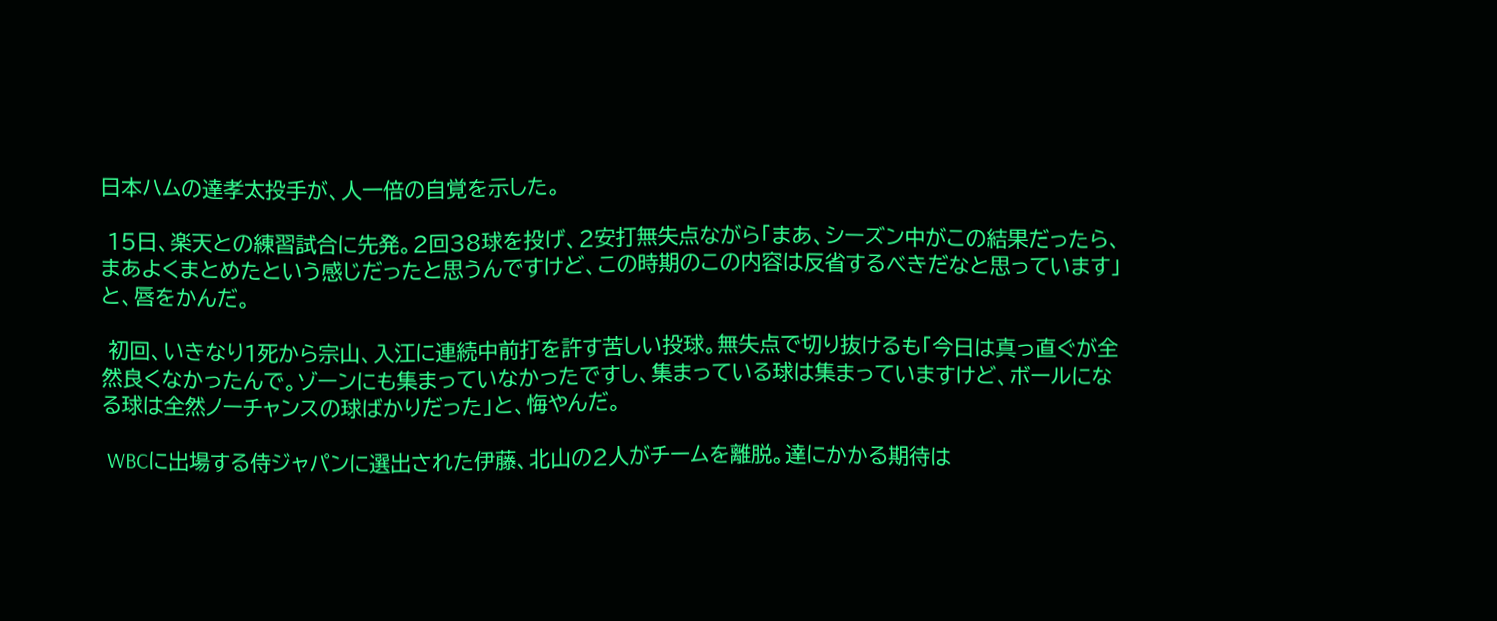日本ハムの達孝太投手が、人一倍の自覚を示した。

 15日、楽天との練習試合に先発。2回38球を投げ、2安打無失点ながら「まあ、シーズン中がこの結果だったら、まあよくまとめたという感じだったと思うんですけど、この時期のこの内容は反省するべきだなと思っています」と、唇をかんだ。

 初回、いきなり1死から宗山、入江に連続中前打を許す苦しい投球。無失点で切り抜けるも「今日は真っ直ぐが全然良くなかったんで。ゾーンにも集まっていなかったですし、集まっている球は集まっていますけど、ボールになる球は全然ノーチャンスの球ばかりだった」と、悔やんだ。

 WBCに出場する侍ジャパンに選出された伊藤、北山の2人がチームを離脱。達にかかる期待は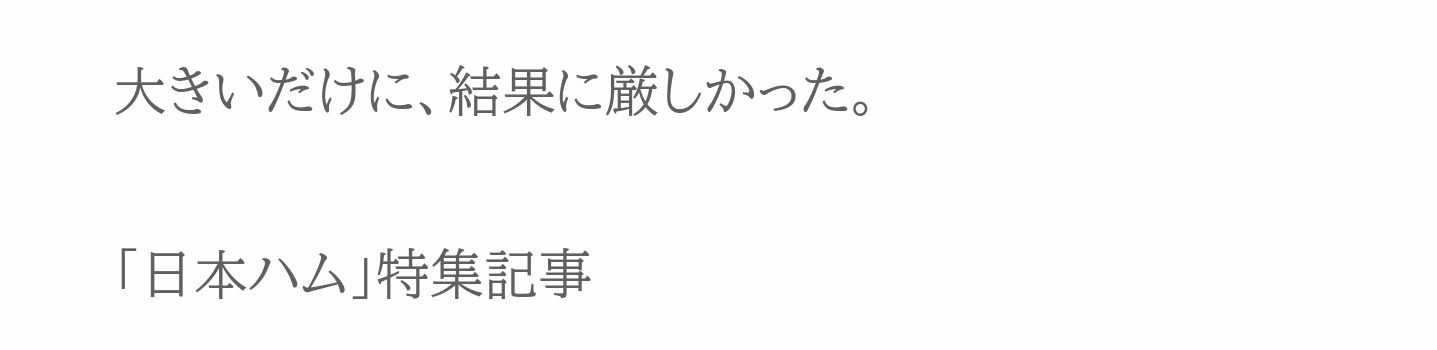大きいだけに、結果に厳しかった。

「日本ハム」特集記事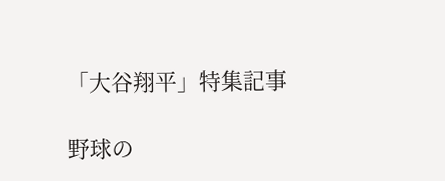「大谷翔平」特集記事

野球の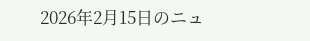2026年2月15日のニュ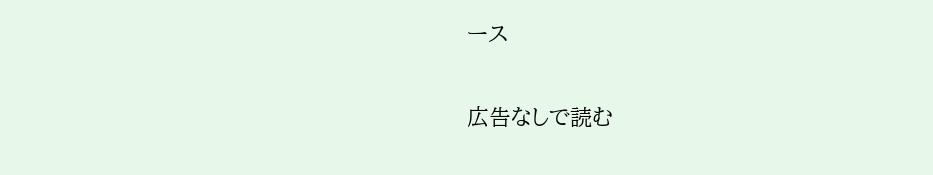ース

広告なしで読む